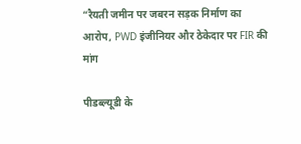“रैयती जमीन पर जबरन सड़क निर्माण का आरोप, PWD इंजीनियर और ठेकेदार पर FIR की मांग

पीडब्ल्यूडी के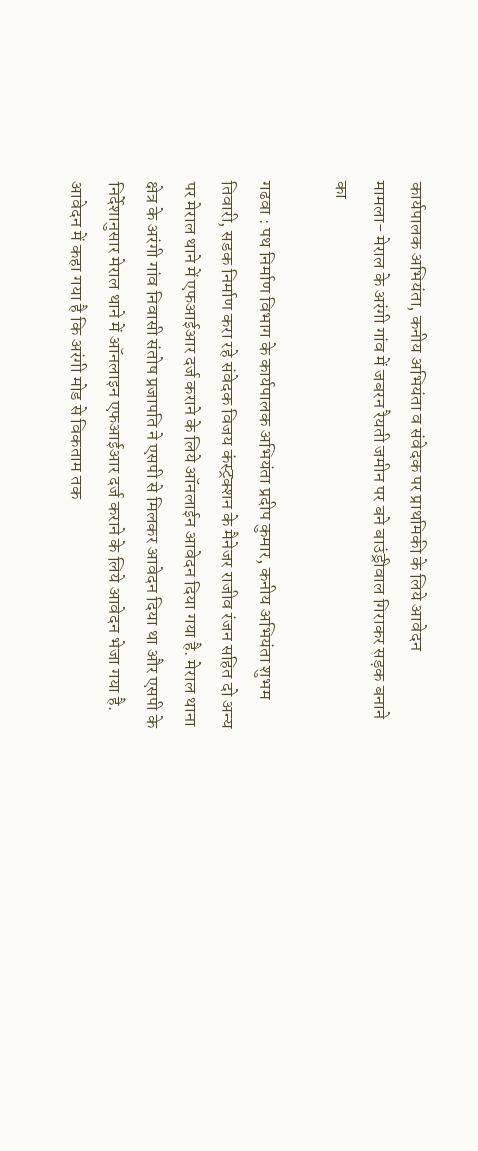कार्यपालक अभियंता, कनीय अभियंता व संवेदक पर प्राथमिकी के लिये आवेदन
मामला- मेराल के अरंगी गांव में जबरन रैयती जमीन पर बने बाउंड्रीवाल गिराकर सड़क बनाने का

गढवा : पथ निर्माण विभाग के कार्यपालक अभियंता प्रदीप कुमार, कनीय अभियंता शुभम तिवारी, सडक निर्माण करा रहे संवेदक विजय कंस्ट्रक्शन के मैनेजर राजीव रंजन सहित दो अन्य पर मेराल थाने में एफआईआर दर्ज कराने के लिये ऑनलाईन आवेदन दिया गया है. मेराल थाना क्षेत्र के अरंगी गांव निवासी संतोष प्रजापति ने एसपी से मिलकर आवेदन दिया था और एसपी के निर्देशानुसार मेराल थाने में ऑनलाइन एफआईआर दर्ज कराने के लिये आवेदन भेजा गया है. आवेदन में कहा गया है कि अरंगी मोड से विकताम तक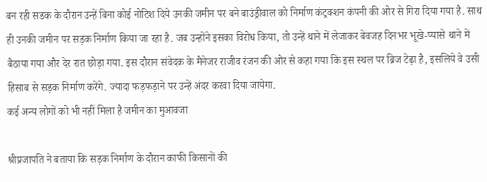बन रही सडक के दौरान उन्हें बिना कोई नोटिश दिये उनकी जमीन पर बने बाउंड्रीवाल को निर्माण कंट्रक्शन कंपनी की ओर से गिरा दिया गया है. साथ ही उनकी जमीन पर सड़क निर्माण किया जा रहा है. जब उन्होंने इसका विरोध किया, तो उन्हें थाने में लेजाकर बेवजह दिनभर भूखे-प्यासे थाने में बैठाया गया और देर रात छोड़ा गया. इस दौरान संवेदक के मैनेजर राजीव रंजन की ओर से कहा गया कि इस स्थल पर ब्रिज टेढ़ा है, इसलिये वे उसी हिसाब से सड़क निर्माण करेंगे. ज्यादा फड़फड़ाने पर उन्हें अंदर करवा दिया जायेगा.
कई अन्य लोगों को भी नहीं मिला है जमीन का मुआवजा

श्रीप्रजापति ने बताया कि सड़क निर्माण के दौरान काफी किसानों की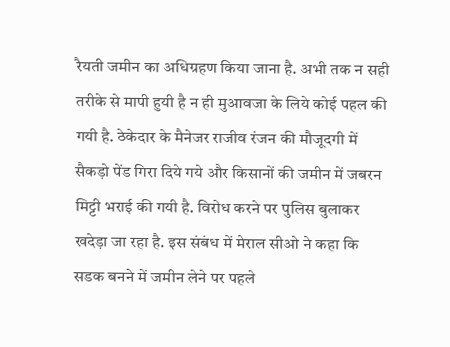रैयती जमीन का अधिग्रहण किया जाना है. अभी तक न सही तरीके से मापी हुयी है न ही मुआवजा के लिये कोई पहल की गयी है. ठेकेदार के मैनेजर राजीव रंजन की मौजूदगी में सैकड़ो पेंड गिरा दिये गये और किसानों की जमीन में जबरन मिट्टी भराई की गयी है. विरोध करने पर पुलिस बुलाकर खदेड़ा जा रहा है. इस संबंध में मेराल सीओ ने कहा कि सडक बनने में जमीन लेने पर पहले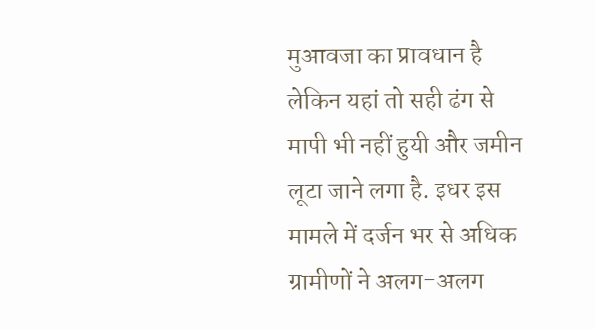मुआवजा का प्रावधान है लेकिन यहां तो सही ढंग से मापी भी नहीं हुयी और जमीन लूटा जाने लगा है. इधर इस मामले में दर्जन भर से अधिक ग्रामीणों ने अलग-अलग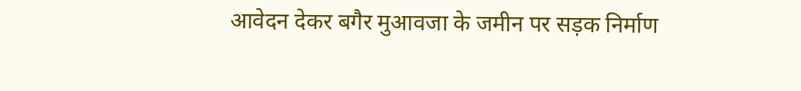आवेदन देकर बगैर मुआवजा के जमीन पर सड़क निर्माण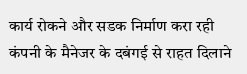कार्य रोकने और सडक निर्माण करा रही कंपनी के मैनेजर के दबंगई से राहत दिलाने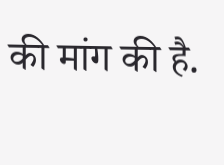की मांग की है.